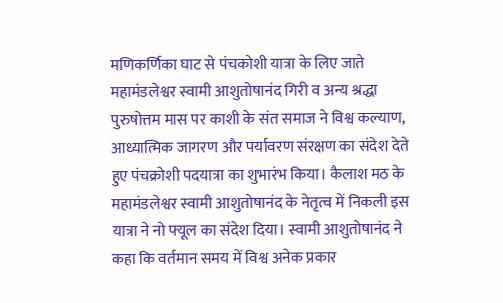मणिकर्णिका घाट से पंचकोशी यात्रा के लिए जाते महामंडलेश्वर स्वामी आशुतोषानंद गिरी व अन्य श्रद्धा
पुरुषोत्तम मास पर काशी के संत समाज ने विश्व कल्याण, आध्यात्मिक जागरण और पर्यावरण संरक्षण का संदेश देते हुए पंचक्रोशी पदयात्रा का शुभारंभ किया। कैलाश मठ के महामंडलेश्वर स्वामी आशुतोषानंद के नेतृत्व में निकली इस यात्रा ने नो फ्यूल का संदेश दिया। स्वामी आशुतोषानंद ने कहा कि वर्तमान समय में विश्व अनेक प्रकार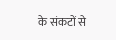के संकटों से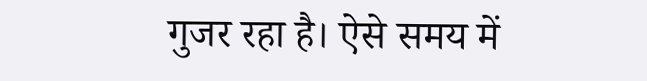गुजर रहा है। ऐसे समय में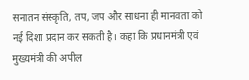सनातन संस्कृति, तप, जप और साधना ही मानवता को नई दिशा प्रदान कर सकती है। कहा कि प्रधानमंत्री एवं मुख्यमंत्री की अपील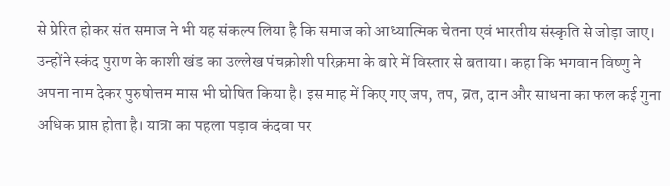से प्रेरित होकर संत समाज ने भी यह संकल्प लिया है कि समाज को आध्यात्मिक चेतना एवं भारतीय संस्कृति से जोड़ा जाए। उन्होंने स्कंद पुराण के काशी खंड का उल्लेख पंचक्रोशी परिक्रमा के बारे में विस्तार से बताया। कहा कि भगवान विष्णु ने अपना नाम देकर पुरुषोत्तम मास भी घोषित किया है। इस माह में किए गए जप, तप, व्रत, दान और साधना का फल कई गुना अधिक प्राप्त होता है। यात्रा का पहला पड़ाव कंदवा पर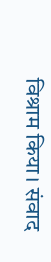विश्राम किया। संवाद